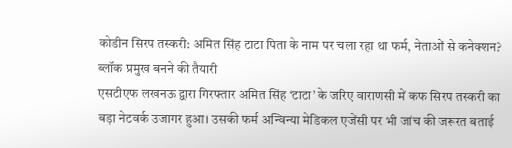कोडीन सिरप तस्करी: अमित सिंह टाटा पिता के नाम पर चला रहा था फर्म, नेताओं से कनेक्शन? ब्लॉक प्रमुख बनने की तैयारी
एसटीएफ लखनऊ द्वारा गिरफ्तार अमित सिंह ‘टाटा’ के जरिए वाराणसी में कफ सिरप तस्करी का बड़ा नेटवर्क उजागर हुआ। उसकी फर्म अन्विन्या मेडिकल एजेंसी पर भी जांच की जरूरत बताई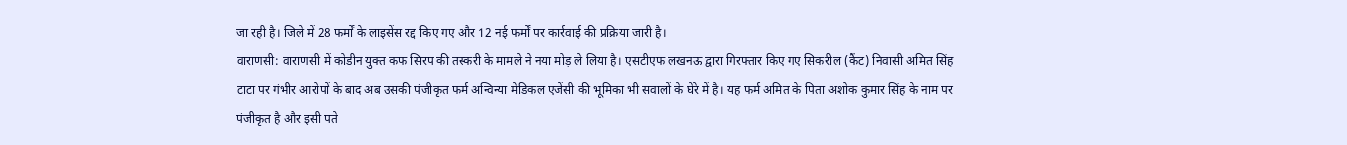जा रही है। जिले में 28 फर्मों के लाइसेंस रद्द किए गए और 12 नई फर्मों पर कार्रवाई की प्रक्रिया जारी है।
वाराणसी: वाराणसी में कोडीन युक्त कफ सिरप की तस्करी के मामले ने नया मोड़ ले लिया है। एसटीएफ लखनऊ द्वारा गिरफ्तार किए गए सिकरील (कैंट) निवासी अमित सिंह टाटा पर गंभीर आरोपों के बाद अब उसकी पंजीकृत फर्म अन्विन्या मेडिकल एजेंसी की भूमिका भी सवालों के घेरे में है। यह फर्म अमित के पिता अशोक कुमार सिंह के नाम पर पंजीकृत है और इसी पते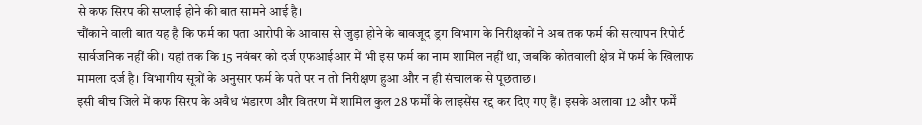से कफ सिरप की सप्लाई होने की बात सामने आई है।
चौंकाने वाली बात यह है कि फर्म का पता आरोपी के आवास से जुड़ा होने के बावजूद ड्रग विभाग के निरीक्षकों ने अब तक फर्म की सत्यापन रिपोर्ट सार्वजनिक नहीं की। यहां तक कि 15 नवंबर को दर्ज एफआईआर में भी इस फर्म का नाम शामिल नहीं था, जबकि कोतवाली क्षेत्र में फर्म के खिलाफ मामला दर्ज है। विभागीय सूत्रों के अनुसार फर्म के पते पर न तो निरीक्षण हुआ और न ही संचालक से पूछताछ।
इसी बीच जिले में कफ सिरप के अवैध भंडारण और वितरण में शामिल कुल 28 फर्मों के लाइसेंस रद्द कर दिए गए हैं। इसके अलावा 12 और फर्में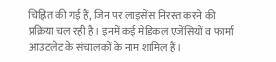चिह्नित की गई हैं, जिन पर लाइसेंस निरस्त करने की प्रक्रिया चल रही है। इनमें कई मेडिकल एजेंसियों व फार्मा आउटलेट के संचालकों के नाम शामिल हैं।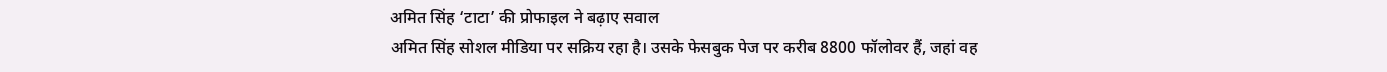अमित सिंह ‘टाटा’ की प्रोफाइल ने बढ़ाए सवाल
अमित सिंह सोशल मीडिया पर सक्रिय रहा है। उसके फेसबुक पेज पर करीब 8800 फॉलोवर हैं, जहां वह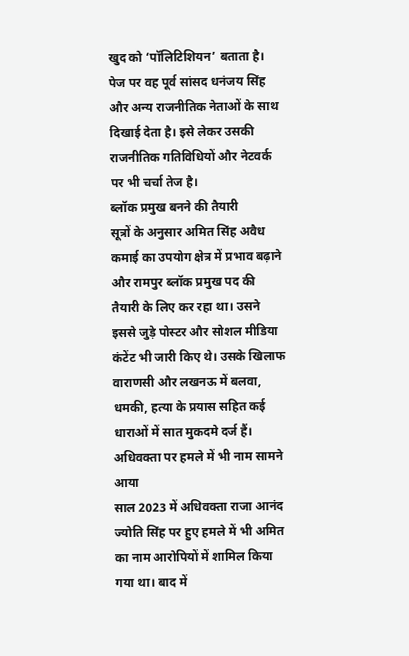खुद को ‘पॉलिटिशियन’ बताता है। पेज पर वह पूर्व सांसद धनंजय सिंह और अन्य राजनीतिक नेताओं के साथ दिखाई देता है। इसे लेकर उसकी राजनीतिक गतिविधियों और नेटवर्क पर भी चर्चा तेज है।
ब्लॉक प्रमुख बनने की तैयारी
सूत्रों के अनुसार अमित सिंह अवैध कमाई का उपयोग क्षेत्र में प्रभाव बढ़ाने और रामपुर ब्लॉक प्रमुख पद की तैयारी के लिए कर रहा था। उसने इससे जुड़े पोस्टर और सोशल मीडिया कंटेंट भी जारी किए थे। उसके खिलाफ वाराणसी और लखनऊ में बलवा, धमकी, हत्या के प्रयास सहित कई धाराओं में सात मुकदमे दर्ज हैं।
अधिवक्ता पर हमले में भी नाम सामने आया
साल 2023 में अधिवक्ता राजा आनंद ज्योति सिंह पर हुए हमले में भी अमित का नाम आरोपियों में शामिल किया गया था। बाद में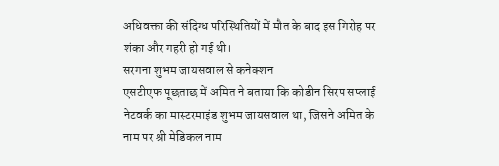अधिवक्ता की संदिग्ध परिस्थितियों में मौत के बाद इस गिरोह पर शंका और गहरी हो गई थी।
सरगना शुभम जायसवाल से कनेक्शन
एसटीएफ पूछताछ में अमित ने बताया कि कोडीन सिरप सप्लाई नेटवर्क का मास्टरमाइंड शुभम जायसवाल था, जिसने अमित के नाम पर श्री मेडिकल नाम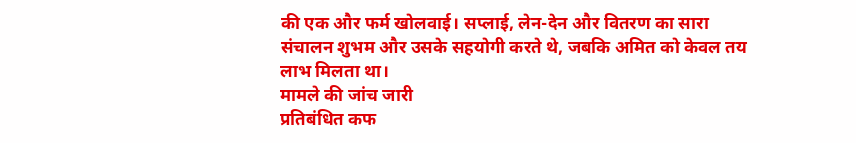की एक और फर्म खोलवाई। सप्लाई, लेन-देन और वितरण का सारा संचालन शुभम और उसके सहयोगी करते थे, जबकि अमित को केवल तय लाभ मिलता था।
मामले की जांच जारी
प्रतिबंधित कफ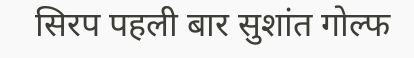सिरप पहली बार सुशांत गोल्फ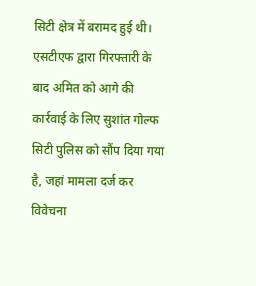सिटी क्षेत्र में बरामद हुई थी। एसटीएफ द्वारा गिरफ्तारी के बाद अमित को आगे की कार्रवाई के लिए सुशांत गोल्फ सिटी पुलिस को सौंप दिया गया है, जहां मामला दर्ज कर विवेचना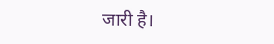जारी है।